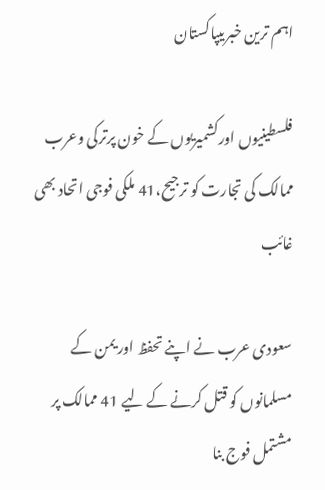اہم ترین خبریںپاکستان

فلسطینیوں اورکشمیریوں کے خون پرترکی وعرب ممالک کی تجارت کو ترجیح،41 ملکی فوجی اتحاد بھی غائب

سعودی عرب نے اپنے تحفظ اور یمن کے مسلمانوں کو قتل کرنے کے لیے 41 ممالک پر مشتمل فوج بنا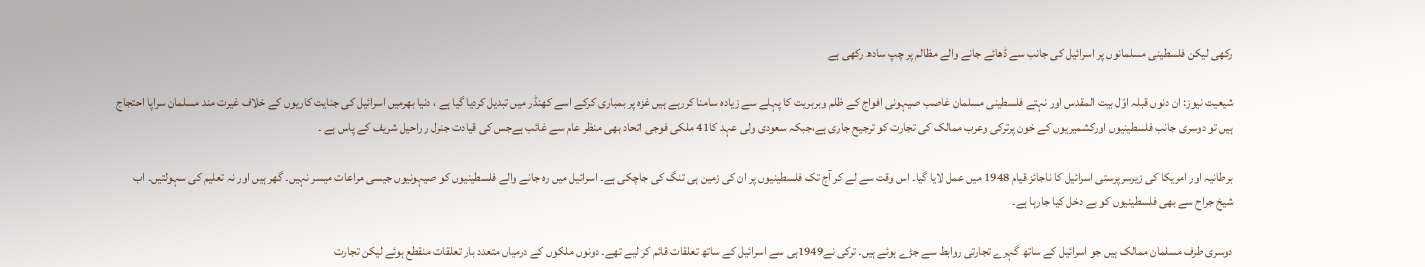رکھی لیکن فلسطینی مسلمانوں پر اسرائیل کی جانب سے ڈھائے جانے والے مظالم پر چپ سادھ رکھی ہے

شیعیت نیوز: ان دنوں قبلہ اوّل بیت المقدس اور نہتے فلسطینی مسلمان غاصب صیہونی افواج کے ظلم وبربریت کا پہلے سے زیادہ سامنا کررہے ہیں غزہ پر بمباری کرکے اسے کھنڈر میں تبدیل کردیا گیا ہے ، دنیا بھرمیں اسرائیل کی جنایت کاریوں کے خلاف غیرت مند مسلمان سراپا احتجاج ہیں تو دوسری جانب فلسطینیوں اورکشمیریوں کے خون پرترکی وعرب ممالک کی تجارت کو ترجیح جاری ہے،جبکہ سعودی ولی عہد کا41 ملکی فوجی اتحاد بھی منظر عام سے غائب ہےجس کی قیادت جنرل ر راحیل شریف کے پاس ہے ۔

برطانیہ اور امریکا کی زیرسرپرستی اسرائیل کا ناجائز قیام 1948 میں عمل لایا گیا۔ اس وقت سے لے کر آج تک فلسطینیوں پر ان کی زمین ہی تنگ کی جاچکی ہے۔ اسرائیل میں رہ جانے والے فلسطینیوں کو صیہونیوں جیسی مراعات میسر نہیں۔ گھر ہیں اور نہ تعلیم کی سہولتیں۔ اب شیخ جراح سے بھی فلسطینیوں کو بے دخل کیا جارہا ہے۔

دوسری طرف مسلمان ممالک ہیں جو اسرائیل کے ساتھ گہرے تجارتی روابط سے جڑے ہوئے ہیں۔ ترکی نے1949ہی سے اسرائیل کے ساتھ تعلقات قائم کر لیے تھے۔ دونوں ملکوں کے درمیاں متعدد بار تعلقات منقطع ہوئے لیکن تجارت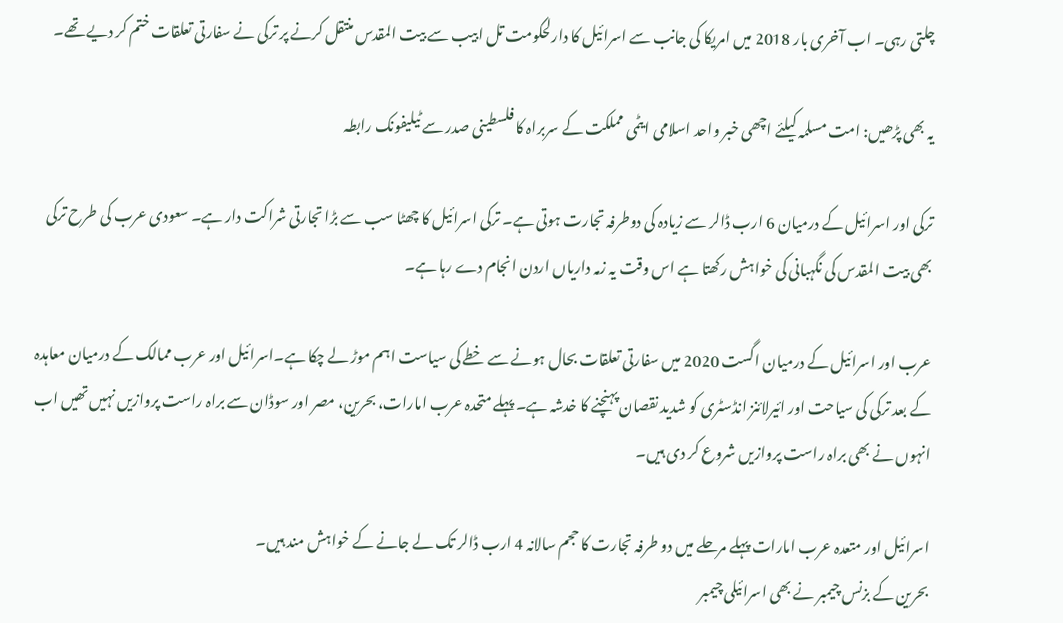چلتی رہی۔ اب آخری بار 2018 میں امریکا کی جانب سے اسرائیل کا دارلحکومت تل ابیب سے بیت المقدس منتقل کرنے پر ترکی نے سفارتی تعلقات ختم کر دیے تھے۔

یہ بھی پڑھیں: امت مسلمہ کیلئے اچھی خبر واحد اسلامی ایٹمی مملکت کے سربراہ کا فلسطینی صدر سے ٹیلیفونک رابطہ

ترکی اور اسرائیل کے درمیان 6 ارب ڈالر سے زیادہ کی دوطرفہ تجارت ہوتی ہے۔ ترکی اسرائیل کا چھٹا سب سے بڑا تجارتی شراکت دار ہے۔ سعودی عرب کی طرح ترکی بھی بیت المقدس کی نگہبانی کی خواہش رکھتا ہے اس وقت یہ زمہ داریاں اردن انجام دے رہا ہے۔

عرب اور اسرائیل کے درمیان اگست 2020 میں سفارتی تعلقات بحال ہونے سے خطے کی سیاست اہم موڑ لے چکا ہے۔اسرائیل اور عرب ممالک کے درمیان معاہدہ کے بعد ترکی کی سیاحت اور ائیرلائنز انڈسٹری کو شدید نقصان پہنچنے کا خدشہ ہے۔ پہلے متحدہ عرب امارات، بحرین، مصر اور سوڈان سے براہ راست پروازیں نہیں تھیں اب انہوں نے بھی براہ راست پروازیں شروع کر دی ہیں۔

اسرائیل اور متعدہ عرب امارات پہلے مرحلے میں دو طرفہ تجارت کا حجم سالانہ 4 ارب ڈالر تک لے جانے کے خواہش مند ہیں۔
بحرین کے بزنس چیمبر نے بھی اسرائیلی چیمبر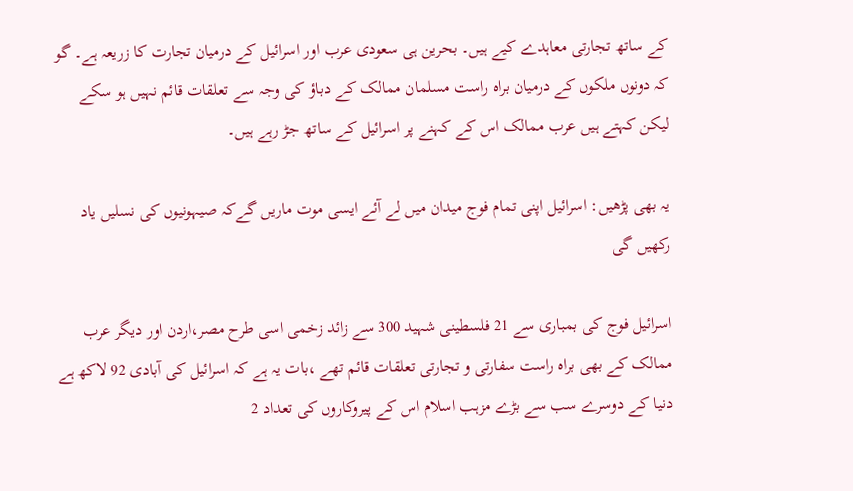کے ساتھ تجارتی معاہدے کیے ہیں۔ بحرین ہی سعودی عرب اور اسرائیل کے درمیان تجارت کا زریعہ ہے۔ گو کہ دونوں ملکوں کے درمیان براہ راست مسلمان ممالک کے دباؤ کی وجہ سے تعلقات قائم نہیں ہو سکے لیکن کہتے ہیں عرب ممالک اس کے کہنے پر اسرائیل کے ساتھ جڑ رہے ہیں۔

یہ بھی پڑھیں: اسرائیل اپنی تمام فوج میدان میں لے آئے ایسی موت ماریں گےکہ صیہونیوں کی نسلیں یاد رکھیں گی

اسرائیل فوج کی بمباری سے 21 فلسطینی شہید 300 سے زائد زخمی اسی طرح مصر،اردن اور دیگر عرب ممالک کے بھی براہ راست سفارتی و تجارتی تعلقات قائم تھے ،بات یہ ہے کہ اسرائیل کی آبادی 92 لاکھ ہے دنیا کے دوسرے سب سے بڑے مزہب اسلام اس کے پیروکاروں کی تعداد 2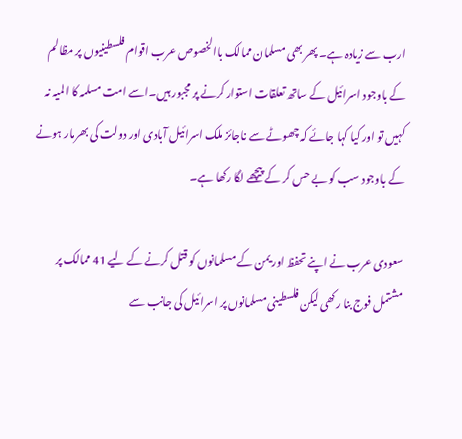ارب سے زیادہ ہے۔ پھر بھی مسلمان ممالک باالخصوص عرب اقوام فلسطینیوں پر مظالم کے باوجود اسرائیل کے ساتھ تعلقات استوار کرنے پر مجبور ہیں۔اسے امت مسلمہ کا المیہ نہ کہیں تو اور کیا کہا جائے کہ چھوٹے سے ناجائز ملک اسرائیل آبادی اور دولت کی بھرمار ہونے کے باوجود سب کو بے حس کر کے پیچھے لگا رکھا ہے۔

سعودی عرب نے اپنے تحفظ اور یمن کے مسلمانوں کو قتل کرنے کے لیے 41 ممالک پر مشتمل فوج بنا رکھی لیکن فلسطینی مسلمانوں پر اسرائیل کی جانب سے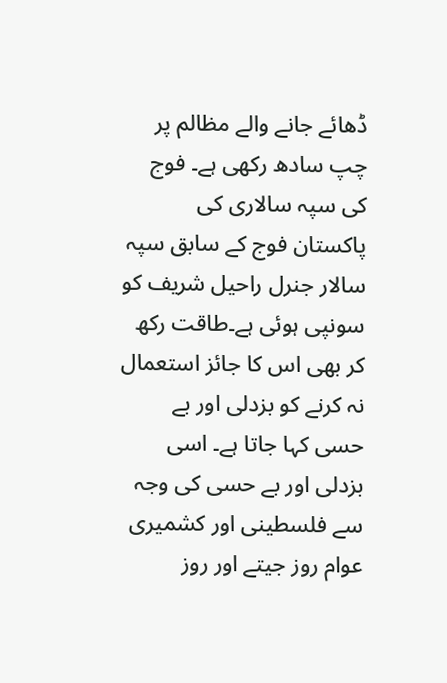ڈھائے جانے والے مظالم پر چپ سادھ رکھی ہے۔ فوج کی سپہ سالاری کی پاکستان فوج کے سابق سپہ سالار جنرل راحیل شریف کو سونپی ہوئی ہے۔طاقت رکھ کر بھی اس کا جائز استعمال نہ کرنے کو بزدلی اور بے حسی کہا جاتا ہے۔ اسی بزدلی اور بے حسی کی وجہ سے فلسطینی اور کشمیری عوام روز جیتے اور روز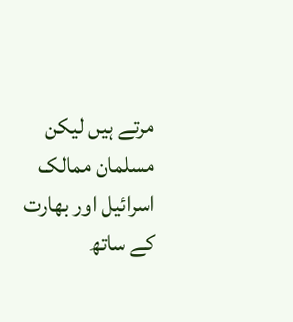مرتے ہیں لیکن مسلمان ممالک اسرائیل اور بھارت کے ساتھ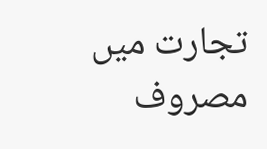تجارت میں مصروف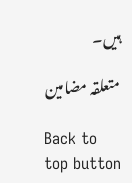ہیں۔

متعلقہ مضامین

Back to top button